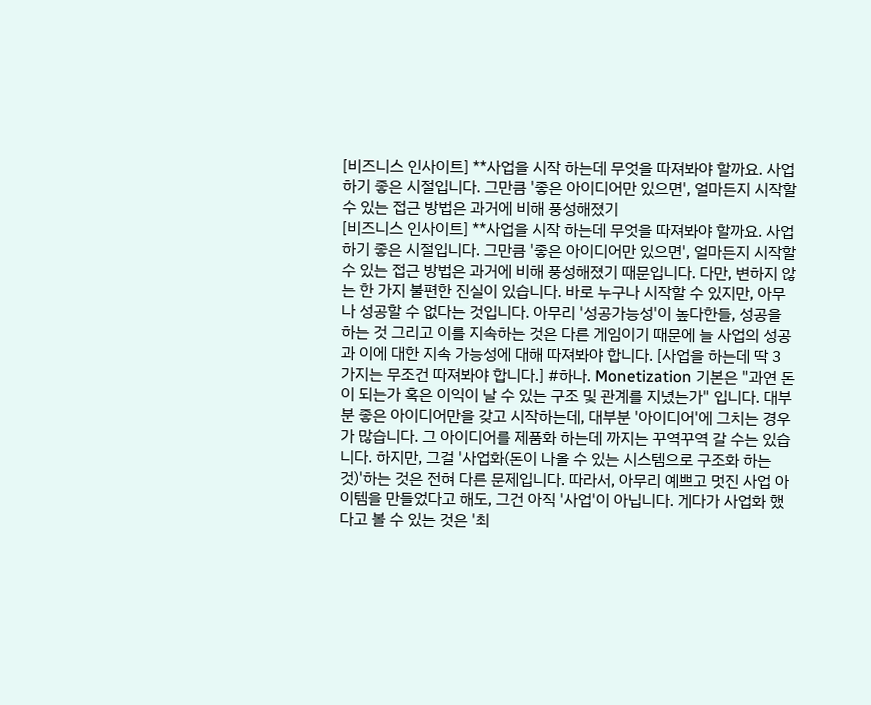[비즈니스 인사이트] **사업을 시작 하는데 무엇을 따져봐야 할까요. 사업하기 좋은 시절입니다. 그만큼 '좋은 아이디어만 있으면', 얼마든지 시작할 수 있는 접근 방법은 과거에 비해 풍성해졌기
[비즈니스 인사이트] **사업을 시작 하는데 무엇을 따져봐야 할까요. 사업하기 좋은 시절입니다. 그만큼 '좋은 아이디어만 있으면', 얼마든지 시작할 수 있는 접근 방법은 과거에 비해 풍성해졌기 때문입니다. 다만, 변하지 않는 한 가지 불편한 진실이 있습니다. 바로 누구나 시작할 수 있지만, 아무나 성공할 수 없다는 것입니다. 아무리 '성공가능성'이 높다한들, 성공을 하는 것 그리고 이를 지속하는 것은 다른 게임이기 때문에 늘 사업의 성공과 이에 대한 지속 가능성에 대해 따져봐야 합니다. [사업을 하는데 딱 3가지는 무조건 따져봐야 합니다.] #하나. Monetization 기본은 "과연 돈이 되는가 혹은 이익이 날 수 있는 구조 및 관계를 지녔는가" 입니다. 대부분 좋은 아이디어만을 갖고 시작하는데, 대부분 '아이디어'에 그치는 경우가 많습니다. 그 아이디어를 제품화 하는데 까지는 꾸역꾸역 갈 수는 있습니다. 하지만, 그걸 '사업화(돈이 나올 수 있는 시스템으로 구조화 하는 것)'하는 것은 전혀 다른 문제입니다. 따라서, 아무리 예쁘고 멋진 사업 아이템을 만들었다고 해도, 그건 아직 '사업'이 아닙니다. 게다가 사업화 했다고 볼 수 있는 것은 '최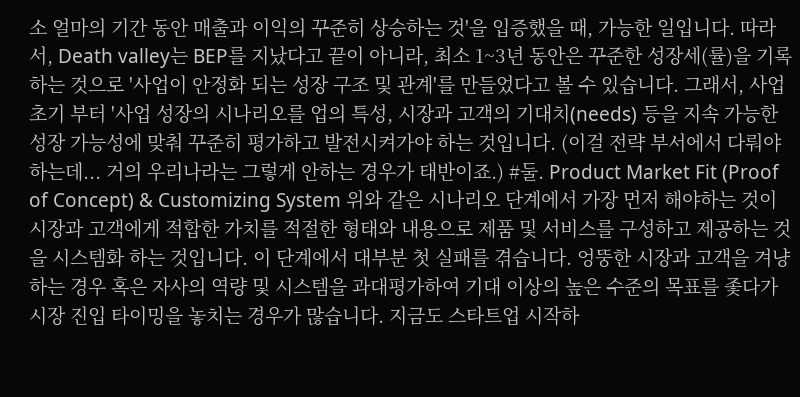소 얼마의 기간 동안 매출과 이익의 꾸준히 상승하는 것'을 입증했을 때, 가능한 일입니다. 따라서, Death valley는 BEP를 지났다고 끝이 아니라, 최소 1~3년 동안은 꾸준한 성장세(률)을 기록하는 것으로 '사업이 안정화 되는 성장 구조 및 관계'를 만들었다고 볼 수 있습니다. 그래서, 사업 초기 부터 '사업 성장의 시나리오를 업의 특성, 시장과 고객의 기대치(needs) 등을 지속 가능한 성장 가능성에 맞춰 꾸준히 평가하고 발전시켜가야 하는 것입니다. (이걸 전략 부서에서 다뤄야 하는데... 거의 우리나라는 그렇게 안하는 경우가 태반이죠.) #둘. Product Market Fit (Proof of Concept) & Customizing System 위와 같은 시나리오 단계에서 가장 먼저 해야하는 것이 시장과 고객에게 적합한 가치를 적절한 형태와 내용으로 제품 및 서비스를 구성하고 제공하는 것을 시스템화 하는 것입니다. 이 단계에서 대부분 첫 실패를 겪습니다. 엉뚱한 시장과 고객을 겨냥하는 경우 혹은 자사의 역량 및 시스템을 과대평가하여 기대 이상의 높은 수준의 목표를 좇다가 시장 진입 타이밍을 놓치는 경우가 많습니다. 지금도 스타트업 시작하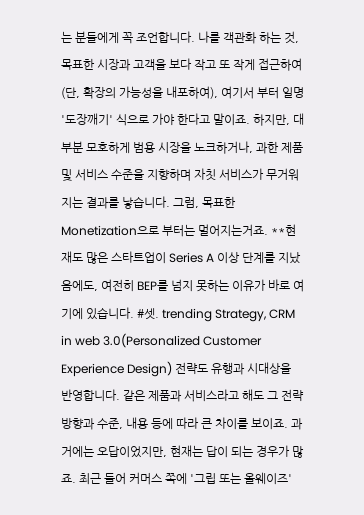는 분들에게 꼭 조언합니다. 나를 객관화 하는 것, 목표한 시장과 고객을 보다 작고 또 작게 접근하여(단, 확장의 가능성을 내포하여), 여기서 부터 일명 '도장깨기' 식으로 가야 한다고 말이죠. 하지만, 대부분 모호하게 범용 시장을 노크하거나, 과한 제품 및 서비스 수준을 지향하며 자칫 서비스가 무거워지는 결과를 낳습니다. 그럼, 목표한 Monetization으로 부터는 멀어지는거죠. **현재도 많은 스타트업이 Series A 이상 단계를 지났음에도, 여전히 BEP를 넘지 못하는 이유가 바로 여기에 있습니다. #셋. trending Strategy, CRM in web 3.0(Personalized Customer Experience Design) 전략도 유행과 시대상을 반영합니다. 같은 제품과 서비스라고 해도 그 전략 방향과 수준, 내용 등에 따라 큰 차이를 보이죠. 과거에는 오답이었지만, 현재는 답이 되는 경우가 많죠. 최근 들어 커머스 쪽에 '그립 또는 올웨이즈'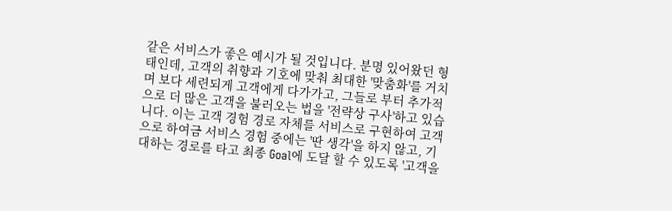같은 서비스가 좋은 예시가 될 것입니다. 분명 있어왔던 형태인데, 고객의 취향과 기호에 맞춰 최대한 '맞춤화'를 거치며 보다 세련되게 고객에게 다가가고, 그들로 부터 추가적으로 더 많은 고객을 불러오는 법을 '전략상 구사'하고 있습니다. 이는 고객 경험 경로 자체를 서비스로 구현하여 고객으로 하여금 서비스 경험 중에는 '딴 생각'을 하지 않고, 기대하는 경로를 타고 최종 Goal에 도달 할 수 있도록 '고객을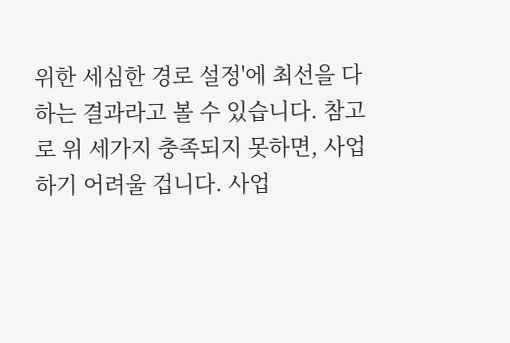위한 세심한 경로 설정'에 최선을 다하는 결과라고 볼 수 있습니다. 참고로 위 세가지 충족되지 못하면, 사업하기 어려울 겁니다. 사업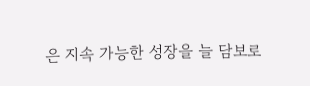은 지속 가능한 성장을 늘 담보로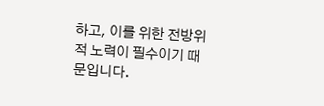하고, 이를 위한 전방위적 노력이 필수이기 때문입니다.